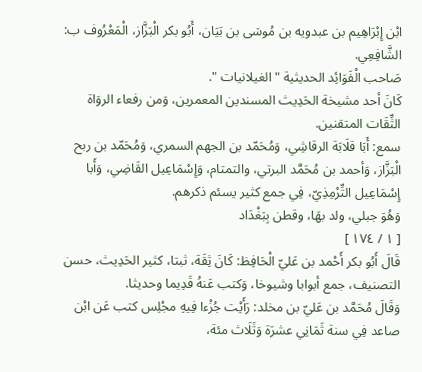ابْن إِبْرَاهِيم بن عبدويه بن مُوسَى بن بَيَان، أَبُو بكر الْبَزَّاز، الْمَعْرُوف ب: الشَّافِعِي.
صَاحب الْفَوَائِد الحديثية " الغيلانيات ".
كَانَ أحد مشيخة الحَدِيث المسندين المعمرين، وَمن رفعاء الروَاة الثِّقَات المتقنين.
سمع: أَبَا قلَابَة الرقاشِي، وَمُحَمّد بن الجهم السمري، وَمُحَمّد بن ربح الْبَزَّاز، وَأحمد بن مُحَمَّد البرتي، والتمتام، وَإِسْمَاعِيل القَاضِي، وَأَبا إِسْمَاعِيل التِّرْمِذِيّ، فِي جمع كثير يسئم ذكرهم.
وَهُوَ جبلي، ولد بهَا، وقطن بِبَغْدَاد
[ ١ / ١٧٤ ]
قَالَ أَبُو بكر أَحْمد بن عَليّ الْحَافِظ: كَانَ ثِقَة، ثبتا، كثير الحَدِيث، حسن التصنيف، جمع أبوابا وشيوخا، وَكتب عَنهُ قَدِيما وحديثا.
وَقَالَ مُحَمَّد بن عَليّ بن مخلد: رَأَيْت جُزْءا فِيهِ مجْلِس كتب عَن ابْن صاعد فِي سنة ثَمَانِي عشرَة وَثَلَاث مئة،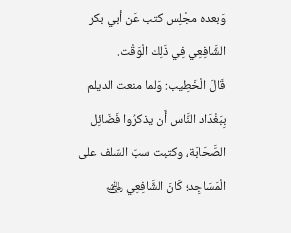وَبعده مجْلِس كتب عَن أبي بكر الشَّافِعِي فِي ذَلِك الْوَقْت.
قَالَ الْخَطِيب: وَلما منعت الديلم بِبَغْدَاد النَّاس أَن يذكرُوا فَضَائِل الصَّحَابَة، وكتبت سبّ السّلف على الْمَسَاجِد؛ كَانَ الشَّافِعِي ﵁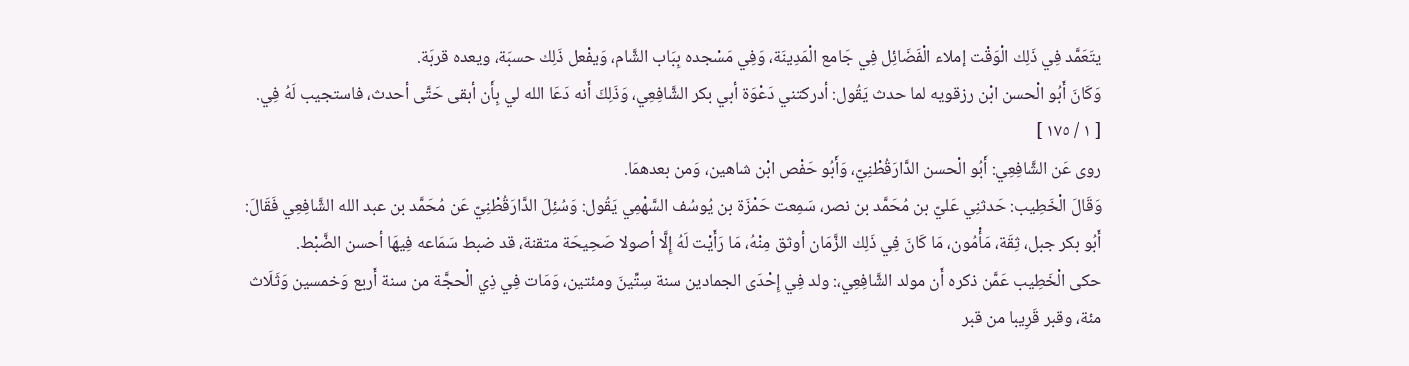يتَعَمَّد فِي ذَلِك الْوَقْت إملاء الْفَضَائِل فِي جَامع الْمَدِينَة، وَفِي مَسْجده بِبَاب الشَّام، وَيفْعل ذَلِك حسبَة، ويعده قربَة.
وَكَانَ أَبُو الْحسن ابْن رزقويه لما حدث يَقُول: أدركتني دَعْوَة أبي بكر الشَّافِعِي، وَذَلِكَ أَنه دَعَا الله لي بِأَن أبقى حَتَّى أحدث، فاستجيب لَهُ فِي.
[ ١ / ١٧٥ ]
روى عَن الشَّافِعِي: أَبُو الْحسن الدَّارَقُطْنِيّ، وَأَبُو حَفْص ابْن شاهين، وَمن بعدهمَا.
وَقَالَ الْخَطِيب: حَدثنِي عَليّ بن مُحَمَّد بن نصر، سَمِعت حَمْزَة بن يُوسُف السَّهْمِي يَقُول: وَسُئِلَ الدَّارَقُطْنِيّ عَن مُحَمَّد بن عبد الله الشَّافِعِي فَقَالَ: أَبُو بكر جبل، ثِقَة، مَأْمُون، مَا كَانَ فِي ذَلِك الزَّمَان أوثق مِنْهُ، مَا رَأَيْت لَهُ إِلَّا أصولا صَحِيحَة متقنة، قد ضبط سَمَاعه فِيهَا أحسن الضَّبْط.
حكى الْخَطِيب عَمَّن ذكره أَن مولد الشَّافِعِي،: ولد فِي إِحْدَى الجمادين سنة سِتِّينَ ومئتين، وَمَات فِي ذِي الْحجَّة من سنة أَربع وَخمسين وَثَلَاث مئة، وقبر قَرِيبا من قبر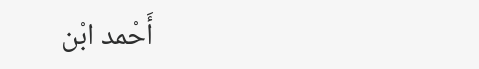أَحْمد ابْن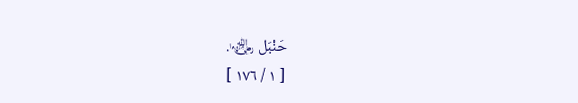حَنْبَل ﵄.
[ ١ / ١٧٦ ]